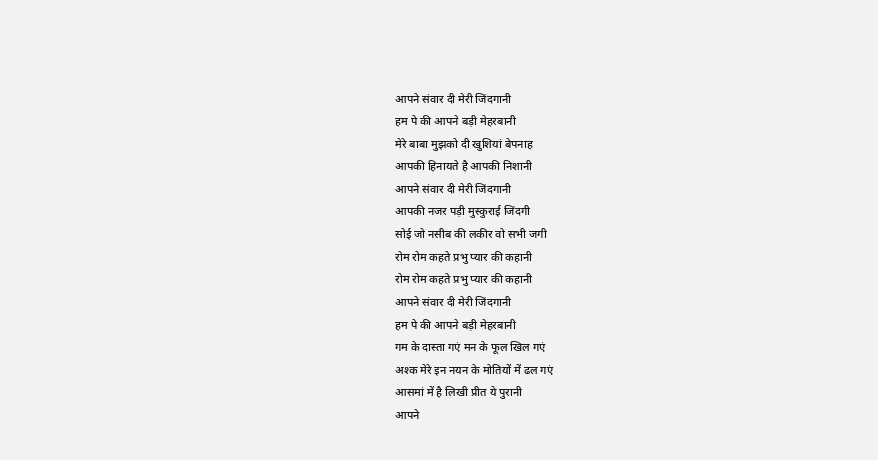आपने संवार दी मेरी जिंदगानी
हम पे की आपने बड़ी मेहरबानी
मेरे बाबा मुझको दी खुशियां बेपनाह
आपकी हिनायते है आपकी निशानी
आपने संवार दी मेरी जिंदगानी
आपकी नजर पड़ी मुस्कुराई जिंदगी
सोई जो नसीब की लकीर वो सभी जगी
रोम रोम कहते प्रभु प्यार की कहानी
रोम रोम कहते प्रभु प्यार की कहानी
आपने संवार दी मेरी जिंदगानी
हम पे की आपने बड़ी मेहरबानी
गम के दास्ता गएं मन के फूल खिल गएं
अश्क मेरे इन नयन के मोतियों में ढल गएं
आसमां में है लिखी प्रीत ये पुरानी
आपने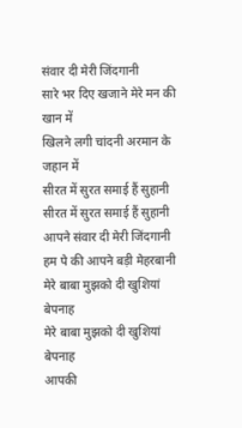संवार दी मेरी जिंदगानी
सारे भर दिए खजाने मेरे मन की खान में
खिलने लगी चांदनी अरमान के जहान में
सीरत में सुरत समाई हैं सुहानी
सीरत में सुरत समाई हैं सुहानी
आपने संवार दी मेरी जिंदगानी
हम पे की आपने बड़ी मेहरबानी
मेरे बाबा मुझको दी खुशियां बेपनाह
मेरे बाबा मुझको दी खुशियां बेपनाह
आपकी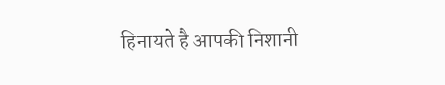हिनायते है आपकी निशानी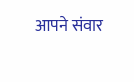आपने संवार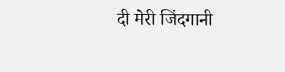दी मेरी जिंदगानी